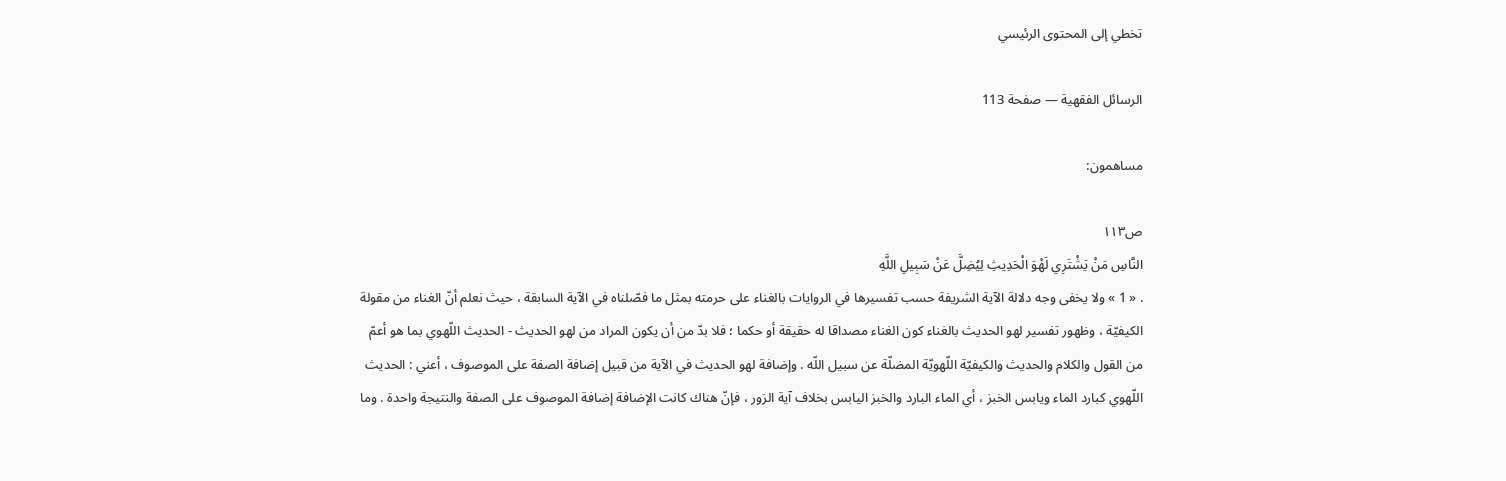تخطي إلى المحتوى الرئيسي

الرسائل الفقهية — صفحة 113

مساهمون:

ص١١٣
النَّاسِ مَنْ يَشْتَرِي لَهْوَ الْحَدِيثِ لِيُضِلَّ عَنْ سَبِيلِ اللَّهِ
. « 1 » ولا يخفى وجه دلالة الآية الشريفة حسب تفسيرها في الروايات بالغناء على حرمته بمثل ما فصّلناه في الآية السابقة ، حيث نعلم أنّ الغناء من مقولة الكيفيّة ، وظهور تفسير لهو الحديث بالغناء كون الغناء مصداقا له حقيقة أو حكما ؛ فلا بدّ من أن يكون المراد من لهو الحديث - الحديث اللّهوي بما هو أعمّ من القول والكلام والحديث والكيفيّة اللّهويّة المضلّة عن سبيل اللّه . وإضافة لهو الحديث في الآية من قبيل إضافة الصفة على الموصوف ، أعني : الحديث اللّهوي كبارد الماء ويابس الخبز ، أي الماء البارد والخبز اليابس بخلاف آية الزور ، فإنّ هناك كانت الإضافة إضافة الموصوف على الصفة والنتيجة واحدة . وما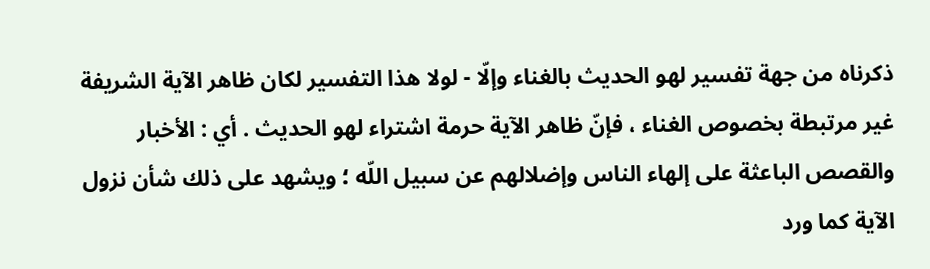ذكرناه من جهة تفسير لهو الحديث بالغناء وإلّا - لولا هذا التفسير لكان ظاهر الآية الشريفة غير مرتبطة بخصوص الغناء ، فإنّ ظاهر الآية حرمة اشتراء لهو الحديث . أي : الأخبار والقصص الباعثة على إلهاء الناس وإضلالهم عن سبيل اللّه ؛ ويشهد على ذلك شأن نزول الآية كما ورد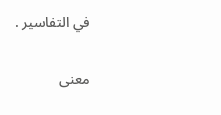في التفاسير .

معنى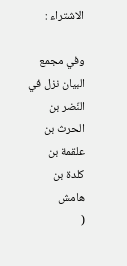الاشتراء :

وفي مجمع البيان نزل في النّضر بن الحرث بن علقمة بن كلدة بن
هامش
(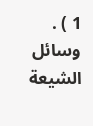1 ) . وسائل الشيعة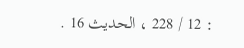: 12 / 228 ، الحديث 16 .